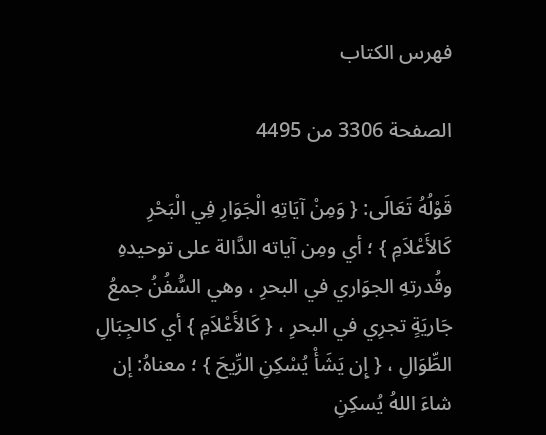فهرس الكتاب

الصفحة 3306 من 4495

قَوْلُهُ تَعَالَى: { وَمِنْ آيَاتِهِ الْجَوَارِ فِي الْبَحْرِ كَالأَعْلاَمِ } ؛ أي ومِن آياته الدَّالة على توحيدهِ وقُدرتهِ الجوَاري في البحرِ ، وهي السُّفُنُ جمعُ جَاريَةٍ تجرِي في البحرِ ، { كَالأَعْلاَمِ } أي كالجِبَالِ الطِّوَالِ ، { إِن يَشَأْ يُسْكِنِ الرِّيحَ } ؛ معناهُ: إن شاءَ اللهُ يُسكِنِ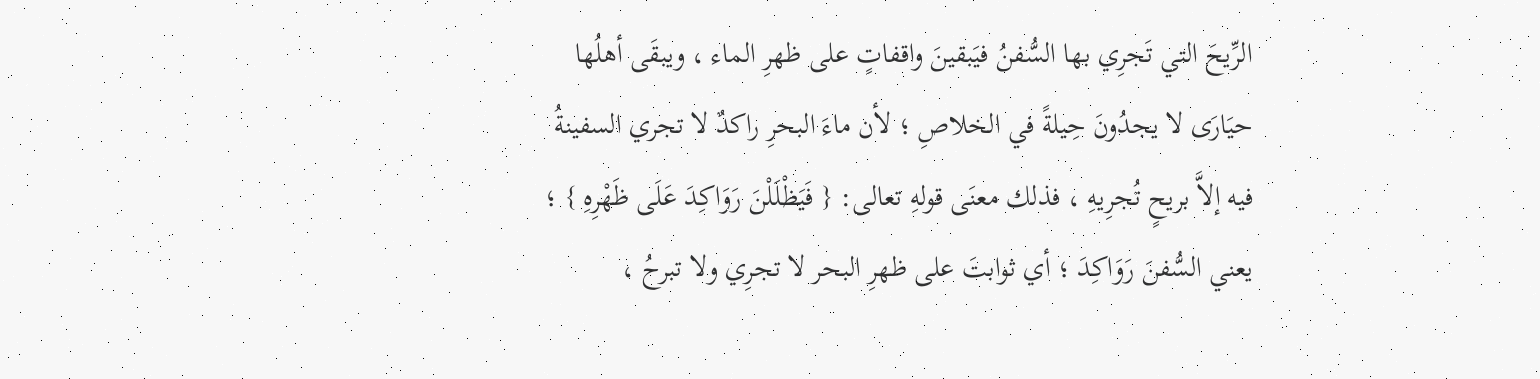الرِّيحَ التي تَجرِي بها السُّفنُ فيَبقينَ واقفاتٍ على ظهرِ الماء ، ويبقَى أهلُها حيَارَى لا يجدُونَ حِيلةً في الخلاصِ ؛ لأن ماءَ البحرِ راكدٌ لا تجري السفينةُ فيه إلاَّ بريحٍ تُجرِيهِ ، فذلك معنَى قولهِ تعالى: { فَيَظْلَلْنَ رَوَاكِدَ عَلَى ظَهْرِهِ } ؛ يعني السُّفنَ رَوَاكِدَ ؛ أي ثوابتَ على ظهرِ البحر لا تجرِي ولا تبرحُ ،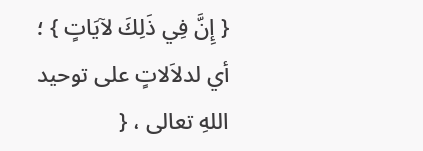{ إِنَّ فِي ذَلِكَ لآيَاتٍ } ؛ أي لدلاَلاتٍ على توحيد اللهِ تعالى ، {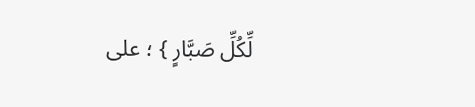لِّكُلِّ صَبَّارٍ } ؛ على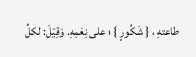طاعتهِ ، { شَكُورٍ } ؛ على نِعَمِهِ. وَقِيْلَ: لكلِّ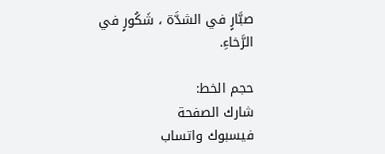صبَّارٍ في الشدَّة ، شَكُورٍ في الرَّخاءِ.

حجم الخط:
شارك الصفحة
فيسبوك واتساب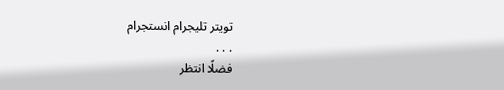تويتر تليجرام انستجرام
. . .
فضلًا انتظر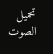تحميل الصوت